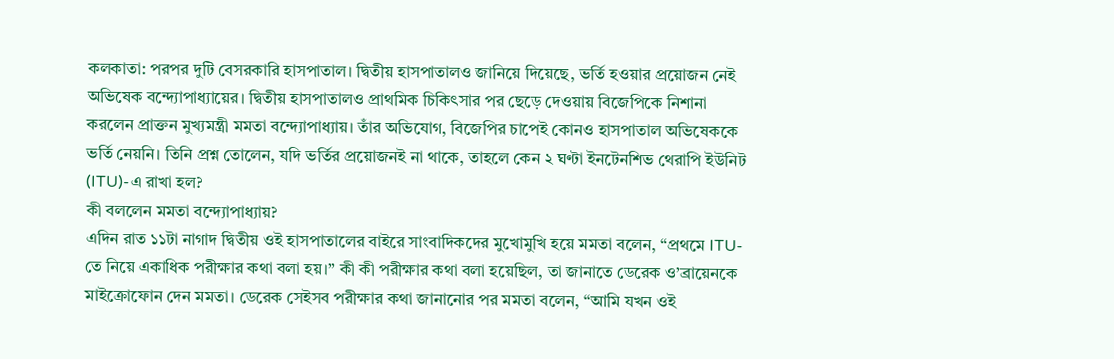কলকাতা: পরপর দুটি বেসরকারি হাসপাতাল। দ্বিতীয় হাসপাতালও জানিয়ে দিয়েছে, ভর্তি হওয়ার প্রয়োজন নেই অভিষেক বন্দ্যোপাধ্যায়ের। দ্বিতীয় হাসপাতালও প্রাথমিক চিকিৎসার পর ছেড়ে দেওয়ায় বিজেপিকে নিশানা করলেন প্রাক্তন মুখ্যমন্ত্রী মমতা বন্দ্যোপাধ্যায়। তাঁর অভিযোগ, বিজেপির চাপেই কোনও হাসপাতাল অভিষেককে ভর্তি নেয়নি। তিনি প্রশ্ন তোলেন, যদি ভর্তির প্রয়োজনই না থাকে, তাহলে কেন ২ ঘণ্টা ইনটেনশিভ থেরাপি ইউনিট (ITU)-এ রাখা হল?
কী বললেন মমতা বন্দ্যোপাধ্যায়?
এদিন রাত ১১টা নাগাদ দ্বিতীয় ওই হাসপাতালের বাইরে সাংবাদিকদের মুখোমুখি হয়ে মমতা বলেন, “প্রথমে ITU-তে নিয়ে একাধিক পরীক্ষার কথা বলা হয়।” কী কী পরীক্ষার কথা বলা হয়েছিল, তা জানাতে ডেরেক ও’ব্রায়েনকে মাইক্রোফোন দেন মমতা। ডেরেক সেইসব পরীক্ষার কথা জানানোর পর মমতা বলেন, “আমি যখন ওই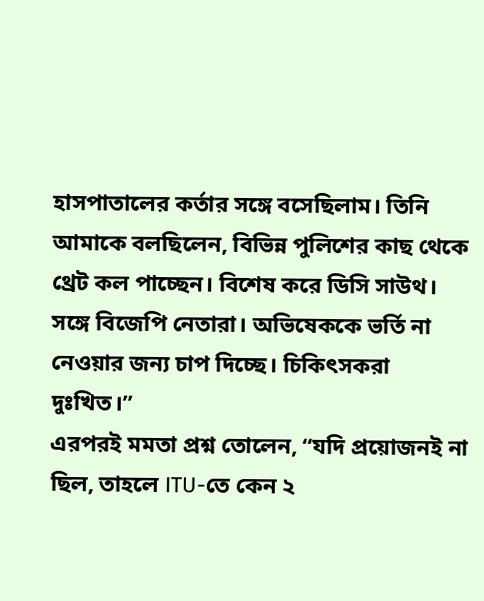হাসপাতালের কর্তার সঙ্গে বসেছিলাম। তিনি আমাকে বলছিলেন, বিভিন্ন পুলিশের কাছ থেকে থ্রেট কল পাচ্ছেন। বিশেষ করে ডিসি সাউথ। সঙ্গে বিজেপি নেতারা। অভিষেককে ভর্তি না নেওয়ার জন্য চাপ দিচ্ছে। চিকিৎসকরা দুঃখিত।”
এরপরই মমতা প্রশ্ন তোলেন, “যদি প্রয়োজনই না ছিল, তাহলে ITU-তে কেন ২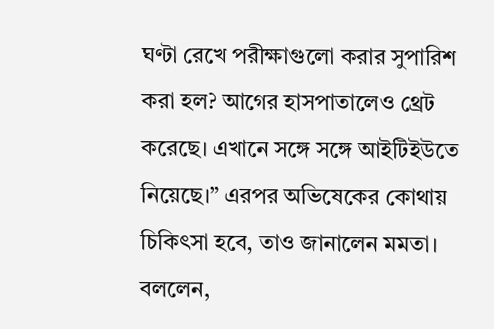ঘণ্টা রেখে পরীক্ষাগুলো করার সুপারিশ করা হল? আগের হাসপাতালেও থ্রেট করেছে। এখানে সঙ্গে সঙ্গে আইটিইউতে নিয়েছে।” এরপর অভিষেকের কোথায় চিকিৎসা হবে, তাও জানালেন মমতা। বললেন,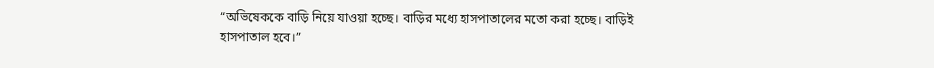“অভিষেককে বাড়ি নিয়ে যাওয়া হচ্ছে। বাড়ির মধ্যে হাসপাতালের মতো করা হচ্ছে। বাড়িই হাসপাতাল হবে।”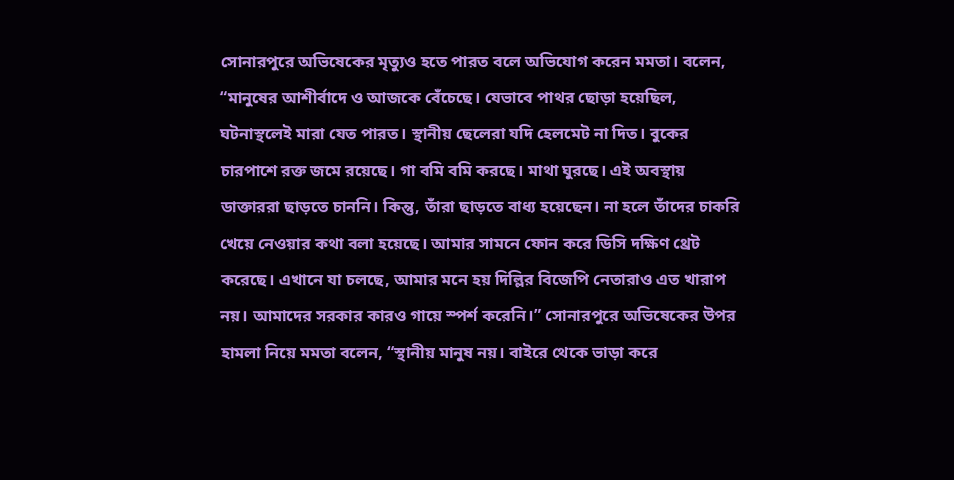সোনারপুরে অভিষেকের মৃত্যুও হতে পারত বলে অভিযোগ করেন মমতা। বলেন, “মানুষের আশীর্বাদে ও আজকে বেঁচেছে। যেভাবে পাথর ছোড়া হয়েছিল, ঘটনাস্থলেই মারা যেত পারত। স্থানীয় ছেলেরা যদি হেলমেট না দিত। বুকের চারপাশে রক্ত জমে রয়েছে। গা বমি বমি করছে। মাথা ঘুরছে। এই অবস্থায় ডাক্তাররা ছাড়তে চাননি। কিন্তু, তাঁরা ছাড়তে বাধ্য হয়েছেন। না হলে তাঁদের চাকরি খেয়ে নেওয়ার কথা বলা হয়েছে। আমার সামনে ফোন করে ডিসি দক্ষিণ থ্রেট করেছে। এখানে যা চলছে, আমার মনে হয় দিল্লির বিজেপি নেতারাও এত খারাপ নয়। আমাদের সরকার কারও গায়ে স্পর্শ করেনি।” সোনারপুরে অভিষেকের উপর হামলা নিয়ে মমতা বলেন, “স্থানীয় মানুষ নয়। বাইরে থেকে ভাড়া করে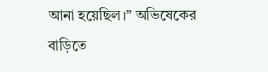আনা হয়েছিল।” অভিষেকের বাড়িতে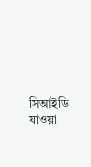সিআইডি যাওয়া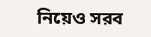নিয়েও সরব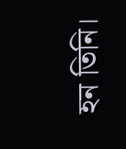হন তিনি।